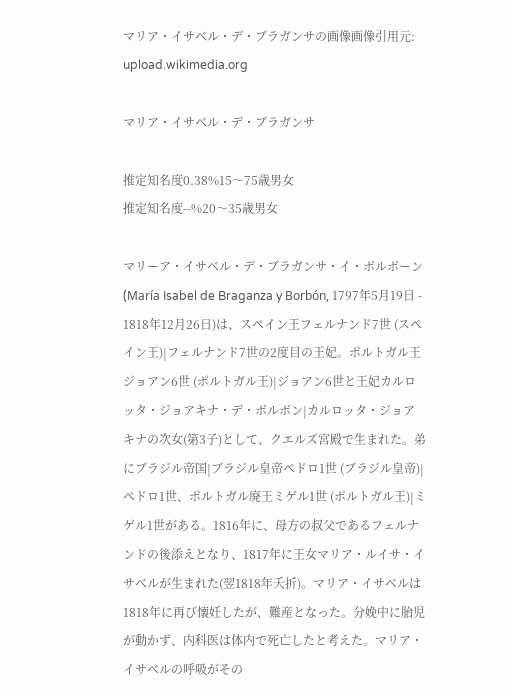マリア・イサベル・デ・ブラガンサの画像画像引用元: upload.wikimedia.org

マリア・イサベル・デ・ブラガンサ

推定知名度0.38%15〜75歳男女
推定知名度--%20〜35歳男女

マリーア・イサベル・デ・ブラガンサ・イ・ボルボーン(María Isabel de Braganza y Borbón, 1797年5月19日 - 1818年12月26日)は、スペイン王フェルナンド7世 (スペイン王)|フェルナンド7世の2度目の王妃。ポルトガル王ジョアン6世 (ポルトガル王)|ジョアン6世と王妃カルロッタ・ジョアキナ・デ・ボルボン|カルロッタ・ジョアキナの次女(第3子)として、クエルズ宮殿で生まれた。弟にブラジル帝国|ブラジル皇帝ペドロ1世 (ブラジル皇帝)|ペドロ1世、ポルトガル廃王ミゲル1世 (ポルトガル王)|ミゲル1世がある。1816年に、母方の叔父であるフェルナンドの後添えとなり、1817年に王女マリア・ルイサ・イサベルが生まれた(翌1818年夭折)。マリア・イサベルは1818年に再び懐妊したが、難産となった。分娩中に胎児が動かず、内科医は体内で死亡したと考えた。マリア・イサベルの呼吸がその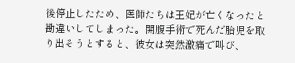後停止したため、医師たちは王妃が亡くなったと勘違いしてしまった。開腹手術で死んだ胎児を取り出そうとすると、彼女は突然激痛で叫び、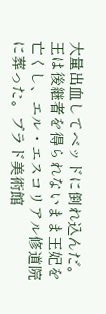大量出血してベッドに倒れ込んだ。王は後継者を得られないまま王妃を亡くし、エル・エスコリアル修道院に葬った。プラド美術館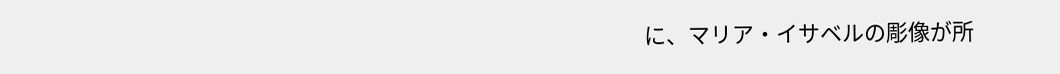に、マリア・イサベルの彫像が所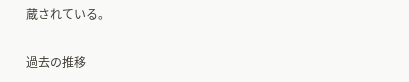蔵されている。

過去の推移